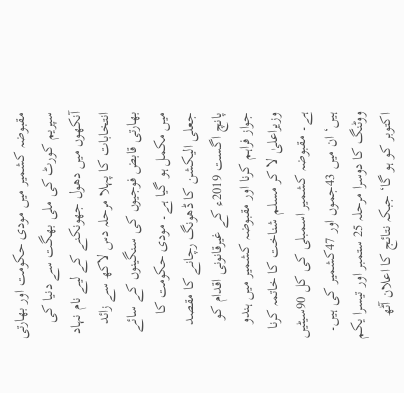مقبوضہ کشمیر میں مودی حکومت اور بھارتی سپریم کورٹ کی ملی بھگت سے دنیا کی آنکھوں میں دھول جھونکنے کے لیے نام نہاد انتخابات کا پہلا مرحلہ دس لاکھ سے زائد بھارتی قابض فوجیوں کی سنگینوں کے سائے میں مکمل ہو گیا ہے۔ مودی حکومت کا جعلی الیکشن کا ڈھونگ رچانے کا مقصد پانچ اگست 2019ء کے غیرقانونی اقدام کو جواز فراہم کرنا اور مقبوضہ کشمیر میں ہندو وزیراعلیٰ لا کر مسلم شناخت کا خاتمہ کرنا ہے۔ مقبوضہ کشمیر اسمبلی کی کل 90سیٹیں ہیں‘ ان میں 43جموں اور 47کشمیر کی ہیں۔ ووٹنگ کا دوسرا مرحلہ 25 ستمبر اور تیسرا یکم اکتوبر کو ہو گا‘ جبکہ نتائج کا اعلان آٹھ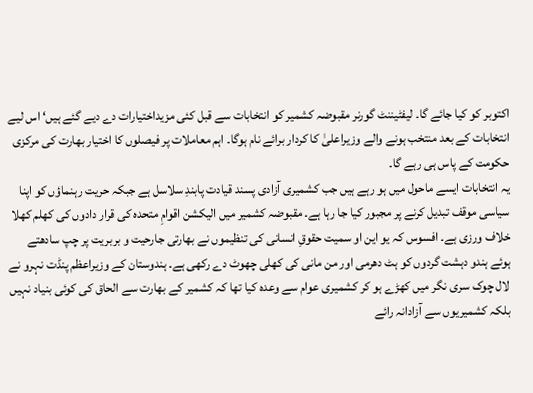اکتوبر کو کیا جائے گا۔ لیفٹیننٹ گورنر مقبوضہ کشمیر کو انتخابات سے قبل کئی مزیداختیارات دے دیے گئے ہیں‘ اس لیے انتخابات کے بعد منتخب ہونے والے وزیراعلیٰ کا کردار برائے نام ہوگا۔ اہم معاملات پر فیصلوں کا اختیار بھارت کی مرکزی حکومت کے پاس ہی رہے گا۔
یہ انتخابات ایسے ماحول میں ہو رہے ہیں جب کشمیری آزادی پسند قیادت پابندِ سلاسل ہے جبکہ حریت رہنماؤں کو اپنا سیاسی موقف تبدیل کرنے پر مجبور کیا جا رہا ہے۔ مقبوضہ کشمیر میں الیکشن اقوامِ متحدہ کی قرار دادوں کی کھلم کھلا خلاف ورزی ہے۔ افسوس کہ یو این او سمیت حقوقِ انسانی کی تنظیموں نے بھارتی جارحیت و بربریت پر چپ سادھتے ہوئے ہندو دہشت گردوں کو ہٹ دھرمی اور من مانی کی کھلی چھوٹ دے رکھی ہے۔ ہندوستان کے وزیراعظم پنڈت نہرو نے لال چوک سری نگر میں کھڑے ہو کر کشمیری عوام سے وعدہ کیا تھا کہ کشمیر کے بھارت سے الحاق کی کوئی بنیاد نہیں بلکہ کشمیریوں سے آزادانہ رائے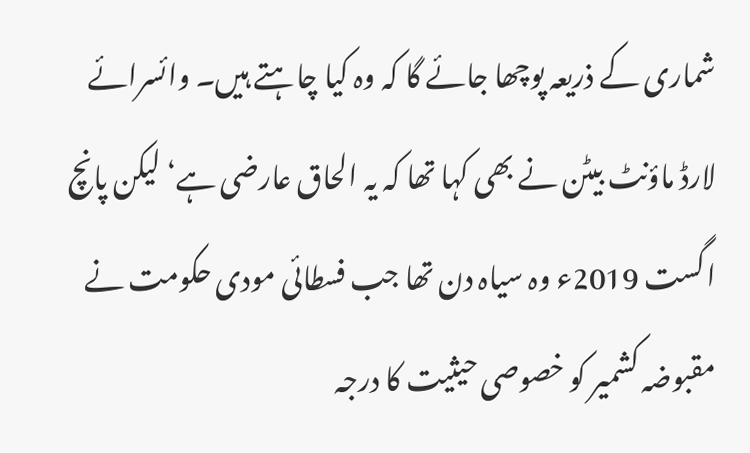شماری کے ذریعہ پوچھا جائے گا کہ وہ کیا چاہتے ہیں۔ وائسرائے لارڈ ماؤنٹ بیٹن نے بھی کہا تھا کہ یہ الحاق عارضی ہے‘ لیکن پانچ اگست 2019ء وہ سیاہ دن تھا جب فسطائی مودی حکومت نے مقبوضہ کشمیر کو خصوصی حیثیت کا درجہ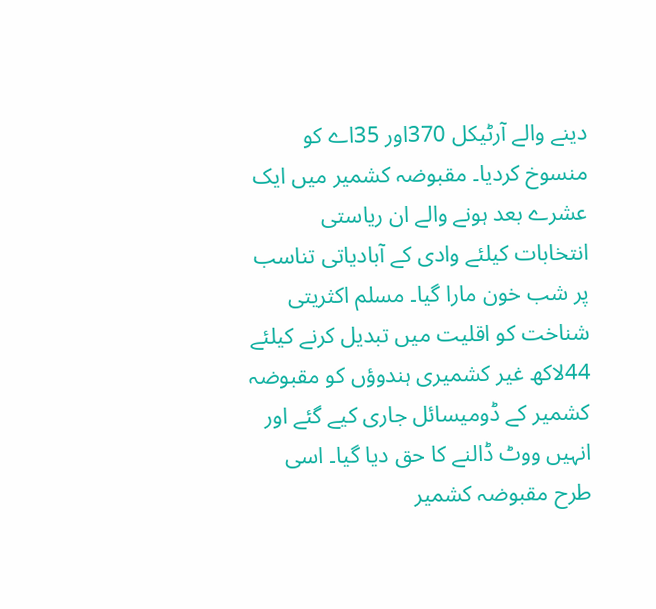دینے والے آرٹیکل 370اور 35اے کو منسوخ کردیا۔ مقبوضہ کشمیر میں ایک عشرے بعد ہونے والے ان ریاستی انتخابات کیلئے وادی کے آبادیاتی تناسب پر شب خون مارا گیا۔ مسلم اکثریتی شناخت کو اقلیت میں تبدیل کرنے کیلئے 44لاکھ غیر کشمیری ہندوؤں کو مقبوضہ کشمیر کے ڈومیسائل جاری کیے گئے اور انہیں ووٹ ڈالنے کا حق دیا گیا۔ اسی طرح مقبوضہ کشمیر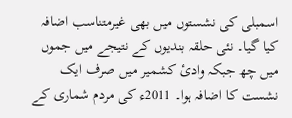اسمبلی کی نشستوں میں بھی غیرمتناسب اضافہ کیا گیا۔ نئی حلقہ بندیوں کے نتیجے میں جموں میں چھ جبکہ وادیٔ کشمیر میں صرف ایک نشست کا اضافہ ہوا۔ 2011ء کی مردم شماری کے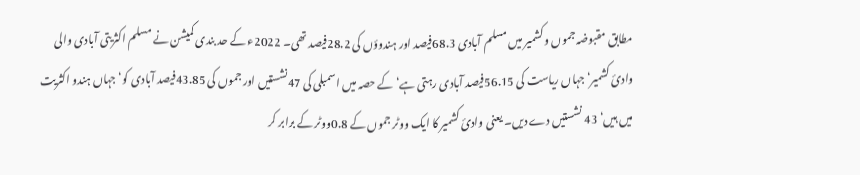مطابق مقبوضہ جموں و کشمیر میں مسلم آبادی 68.3فیصد اور ہندوؤں کی 28.2فیصد تھی۔ 2022ء کے حد بندی کمیشن نے مسلم اکثریتی آبادی والی وادیٔ کشمیر‘ جہاں ریاست کی 56.15فیصد آبادی رہتی ہے‘ کے حصہ میں اسمبلی کی 47نشستیں اور جموں کی 43.85فیصد آبادی کو‘ جہاں ہندو اکثریت میں ہیں‘ 43 نشستیں دے دیں۔ یعنی وادیٔ کشمیر کا ایک ووٹر جموں کے 0.8ووٹر کے برابر کر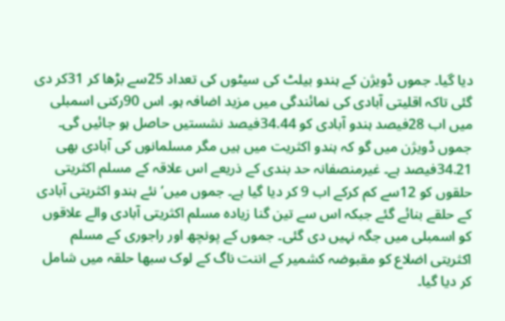دیا گیا۔ جموں ڈویژن کے ہندو بیلٹ کی سیٹوں کی تعداد 25سے بڑھا کر 31کر دی گئی تاکہ اقلیتی آبادی کی نمائندگی میں مزید اضافہ ہو۔ اس 90رکنی اسمبلی میں اب 28فیصد ہندو آبادی کو 34.44فیصد نشستیں حاصل ہو جائیں گی۔ جموں ڈویژن میں گو کہ ہندو اکثریت میں ہیں مگر مسلمانوں کی آبادی بھی 34.21فیصد ہے۔ غیرمنصفانہ حد بندی کے ذریعے اس علاقہ کے مسلم اکثریتی حلقوں کو 12سے کم کرکے اب 9 کر دیا گیا ہے۔ جموں میں‘ نئے ہندو اکثریتی آبادی کے حلقے بنائے گئے جبکہ اس سے تین گنا زیادہ مسلم اکثریتی آبادی والے علاقوں کو اسمبلی میں جگہ نہیں دی گئی۔ جموں کے پونچھ اور راجوری کے مسلم اکثریتی اضلاع کو مقبوضہ کشمیر کے اننت ناگ کے لوک سبھا حلقہ میں شامل کر دیا گیا۔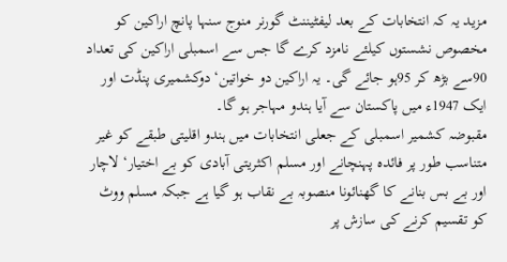مزید یہ کہ انتخابات کے بعد لیفٹیننٹ گورنر منوج سنہا پانچ اراکین کو مخصوص نشستوں کیلئے نامزد کرے گا جس سے اسمبلی اراکین کی تعداد 90سے بڑھ کر 95ہو جائے گی۔ یہ اراکین دو خواتین‘ دوکشمیری پنڈت اور ایک 1947ء میں پاکستان سے آیا ہندو مہاجر ہو گا۔
مقبوضہ کشمیر اسمبلی کے جعلی انتخابات میں ہندو اقلیتی طبقے کو غیر متناسب طور پر فائدہ پہنچانے اور مسلم اکثریتی آبادی کو بے اختیار‘ لاچار اور بے بس بنانے کا گھنائونا منصوبہ بے نقاب ہو گیا ہے جبکہ مسلم ووٹ کو تقسیم کرنے کی سازش پر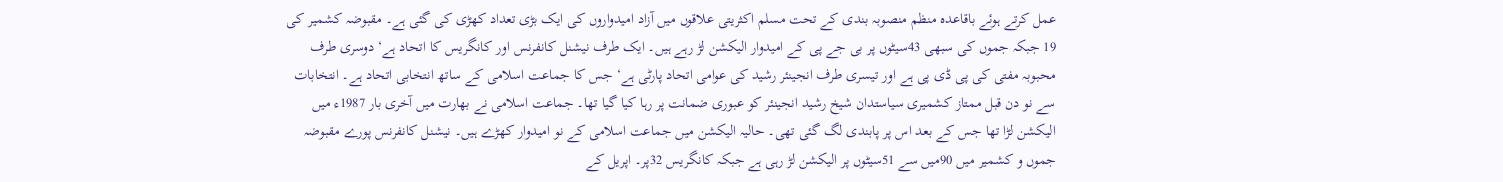عمل کرتے ہوئے باقاعدہ منظم منصوبہ بندی کے تحت مسلم اکثریتی علاقوں میں آزاد امیدواروں کی ایک بڑی تعداد کھڑی کی گئی ہے۔ مقبوضہ کشمیر کی 19 جبکہ جموں کی سبھی 43سیٹوں پر بی جے پی کے امیدوار الیکشن لڑ رہے ہیں۔ ایک طرف نیشنل کانفرنس اور کانگریس کا اتحاد ہے‘ دوسری طرف محبوبہ مفتی کی پی ڈی پی ہے اور تیسری طرف انجینئر رشید کی عوامی اتحاد پارٹی ہے‘ جس کا جماعت اسلامی کے ساتھ انتخابی اتحاد ہے۔ انتخابات سے نو دن قبل ممتاز کشمیری سیاستدان شیخ رشید انجینئر کو عبوری ضمانت پر رہا کیا گیا تھا۔ جماعت اسلامی نے بھارت میں آخری بار 1987ء میں الیکشن لڑا تھا جس کے بعد اس پر پابندی لگ گئی تھی۔ حالیہ الیکشن میں جماعت اسلامی کے نو امیدوار کھڑے ہیں۔ نیشنل کانفرنس پورے مقبوضہ جموں و کشمیر میں 90میں سے 51سیٹوں پر الیکشن لڑ رہی ہے جبکہ کانگریس 32پر۔ اپریل کے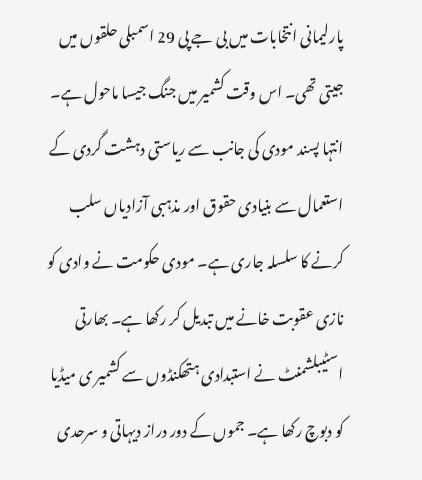پارلیمانی انتخابات میں بی جے پی 29 اسمبلی حلقوں میں جیتی تھی۔ اس وقت کشمیر میں جنگ جیسا ماحول ہے۔ انتہا پسند مودی کی جانب سے ریاستی دہشت گردی کے استعمال سے بنیادی حقوق اور مذہبی آزادیاں سلب کرنے کا سلسلہ جاری ہے۔ مودی حکومت نے وادی کو نازی عقوبت خانے میں تبدیل کر رکھا ہے۔ بھارتی اسٹیبلشمنٹ نے استبدادی ہتھکنڈوں سے کشمیر ی میڈیا کو دبوچ رکھا ہے۔ جموں کے دور دراز دیہاتی و سرحدی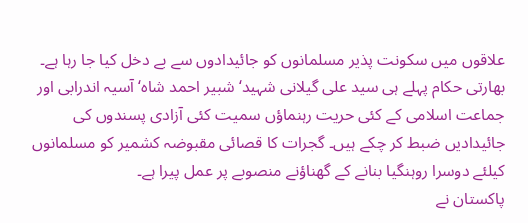علاقوں میں سکونت پذیر مسلمانوں کو جائیدادوں سے بے دخل کیا جا رہا ہے۔ بھارتی حکام پہلے ہی سید علی گیلانی شہید‘ شبیر احمد شاہ‘ آسیہ اندرابی اور جماعت اسلامی کے کئی حریت رہنماؤں سمیت کئی آزادی پسندوں کی جائیدادیں ضبط کر چکے ہیں۔ گجرات کا قصائی مقبوضہ کشمیر کو مسلمانوں کیلئے دوسرا روہنگیا بنانے کے گھناؤنے منصوبے پر عمل پیرا ہے۔
پاکستان نے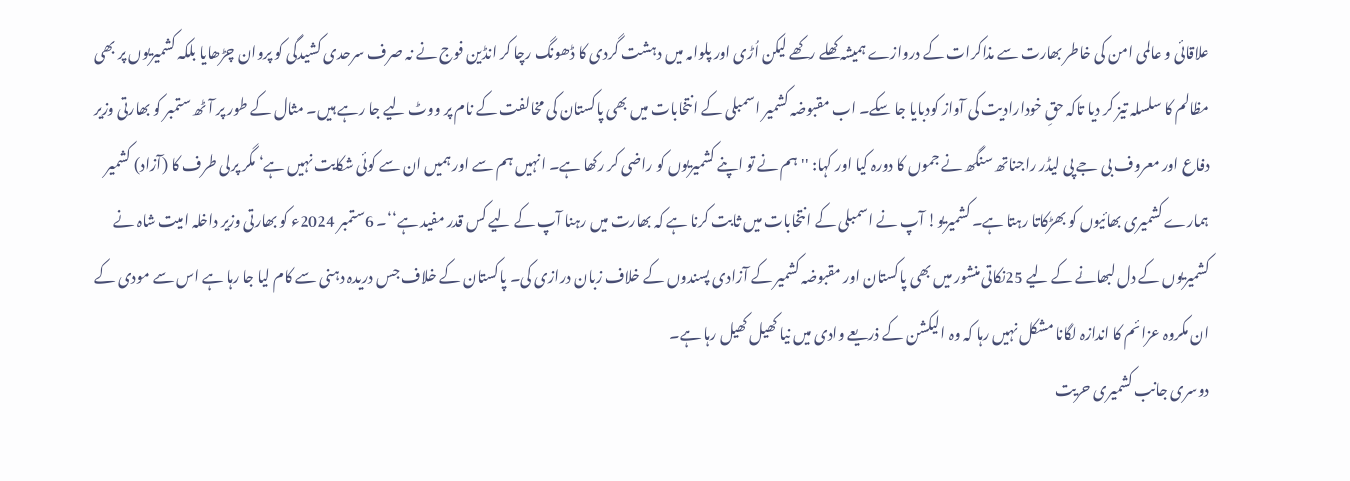علاقائی و عالمی امن کی خاطر بھارت سے مذاکرات کے دروازے ہمیشہ کھلے رکھے لیکن اُڑی اور پلوامہ میں دہشت گردی کا ڈھونگ رچا کر انڈین فوج نے نہ صرف سرحدی کشیدگی کو پروان چڑھایا بلکہ کشمیریوں پر بھی مظالم کا سلسلہ تیز کر دیا تاکہ حقِ خودارادیت کی آواز کودبایا جا سکے۔ اب مقبوضہ کشمیر اسمبلی کے انتخابات میں بھی پاکستان کی مخالفت کے نام پر ووٹ لیے جا رہے ہیں۔ مثال کے طور پر آٹھ ستمبر کو بھارتی وزیر دفاع اور معروف بی جے پی لیڈر راجناتھ سنگھ نے جموں کا دورہ کیا اور کہا: ''ہم نے تو اپنے کشمیریوں کو راضی کر رکھا ہے۔ انہیں ہم سے اور ہمیں ان سے کوئی شکایت نہیں ہے‘ مگر پرلی طرف کا (آزاد) کشمیر ہمارے کشمیری بھائیوں کو بھڑکاتا رہتا ہے۔ کشمیریو! آپ نے اسمبلی کے انتخابات میں ثابت کرنا ہے کہ بھارت میں رہنا آپ کے لیے کس قدر مفید ہے‘‘۔ 6ستمبر 2024ء کو بھارتی وزیر داخلہ امیت شاہ نے کشمیریوں کے دل لبھانے کے لیے 25نکاتی منشور میں بھی پاکستان اور مقبوضہ کشمیر کے آزادی پسندوں کے خلاف زبان درازی کی۔ پاکستان کے خلاف جس دریدہ دہنی سے کام لیا جا رہا ہے اس سے مودی کے ان مکروہ عزائم کا اندازہ لگانا مشکل نہیں رہا کہ وہ الیکشن کے ذریعے وادی میں نیا کھیل کھیل رہا ہے۔
دوسری جانب کشمیری حریت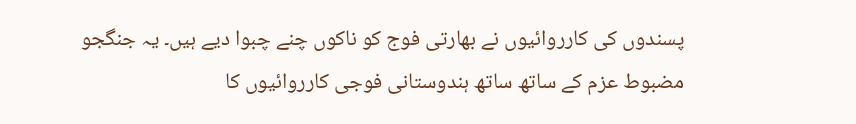پسندوں کی کارروائیوں نے بھارتی فوج کو ناکوں چنے چبوا دیے ہیں۔ یہ جنگجو مضبوط عزم کے ساتھ ساتھ ہندوستانی فوجی کارروائیوں کا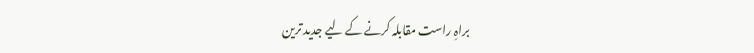براہِ راست مقابلہ کرنے کے لیے جدید ترین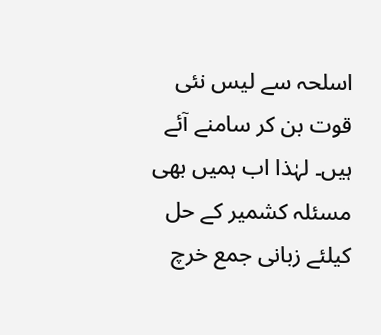اسلحہ سے لیس نئی قوت بن کر سامنے آئے ہیں۔ لہٰذا اب ہمیں بھی مسئلہ کشمیر کے حل کیلئے زبانی جمع خرچ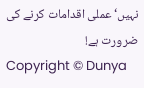نہیں‘ عملی اقدامات کرنے کی ضرورت ہے!
Copyright © Dunya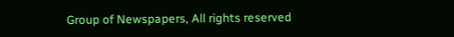Group of Newspapers, All rights reserved